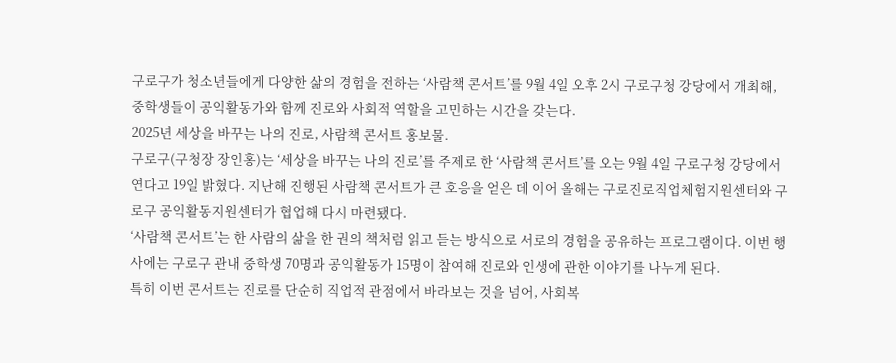구로구가 청소년들에게 다양한 삶의 경험을 전하는 ‘사람책 콘서트’를 9월 4일 오후 2시 구로구청 강당에서 개최해, 중학생들이 공익활동가와 함께 진로와 사회적 역할을 고민하는 시간을 갖는다.
2025년 세상을 바꾸는 나의 진로, 사람책 콘서트 홍보물.
구로구(구청장 장인홍)는 ‘세상을 바꾸는 나의 진로’를 주제로 한 ‘사람책 콘서트’를 오는 9월 4일 구로구청 강당에서 연다고 19일 밝혔다. 지난해 진행된 사람책 콘서트가 큰 호응을 얻은 데 이어 올해는 구로진로직업체험지원센터와 구로구 공익활동지원센터가 협업해 다시 마련됐다.
‘사람책 콘서트’는 한 사람의 삶을 한 권의 책처럼 읽고 듣는 방식으로 서로의 경험을 공유하는 프로그램이다. 이번 행사에는 구로구 관내 중학생 70명과 공익활동가 15명이 참여해 진로와 인생에 관한 이야기를 나누게 된다.
특히 이번 콘서트는 진로를 단순히 직업적 관점에서 바라보는 것을 넘어, 사회복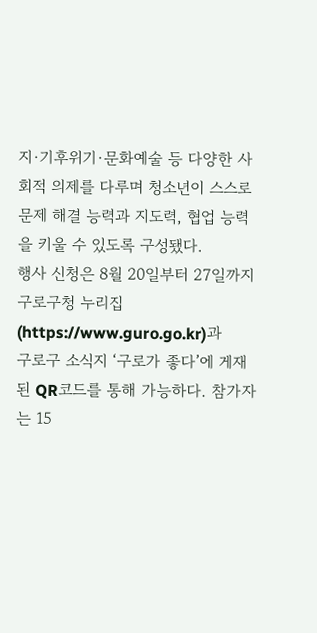지·기후위기·문화예술 등 다양한 사회적 의제를 다루며 청소년이 스스로 문제 해결 능력과 지도력, 협업 능력을 키울 수 있도록 구성됐다.
행사 신청은 8월 20일부터 27일까지 구로구청 누리집(https://www.guro.go.kr)과
구로구 소식지 ‘구로가 좋다’에 게재된 QR코드를 통해 가능하다. 참가자는 15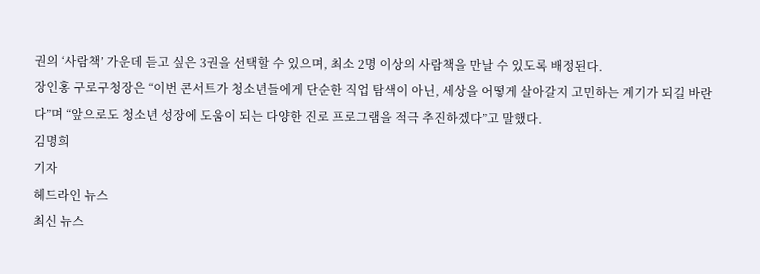권의 ‘사람책’ 가운데 듣고 싶은 3권을 선택할 수 있으며, 최소 2명 이상의 사람책을 만날 수 있도록 배정된다.
장인홍 구로구청장은 “이번 콘서트가 청소년들에게 단순한 직업 탐색이 아닌, 세상을 어떻게 살아갈지 고민하는 계기가 되길 바란다”며 “앞으로도 청소년 성장에 도움이 되는 다양한 진로 프로그램을 적극 추진하겠다”고 말했다.
김명희
기자
헤드라인 뉴스
최신 뉴스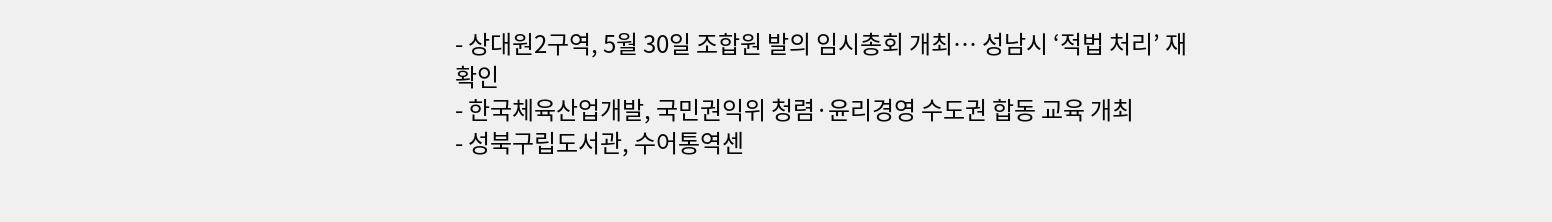- 상대원2구역, 5월 30일 조합원 발의 임시총회 개최… 성남시 ‘적법 처리’ 재확인
- 한국체육산업개발, 국민권익위 청렴·윤리경영 수도권 합동 교육 개최
- 성북구립도서관, 수어통역센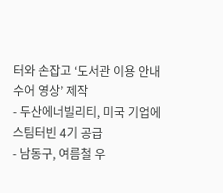터와 손잡고 ‘도서관 이용 안내 수어 영상’ 제작
- 두산에너빌리티, 미국 기업에 스팀터빈 4기 공급
- 남동구, 여름철 우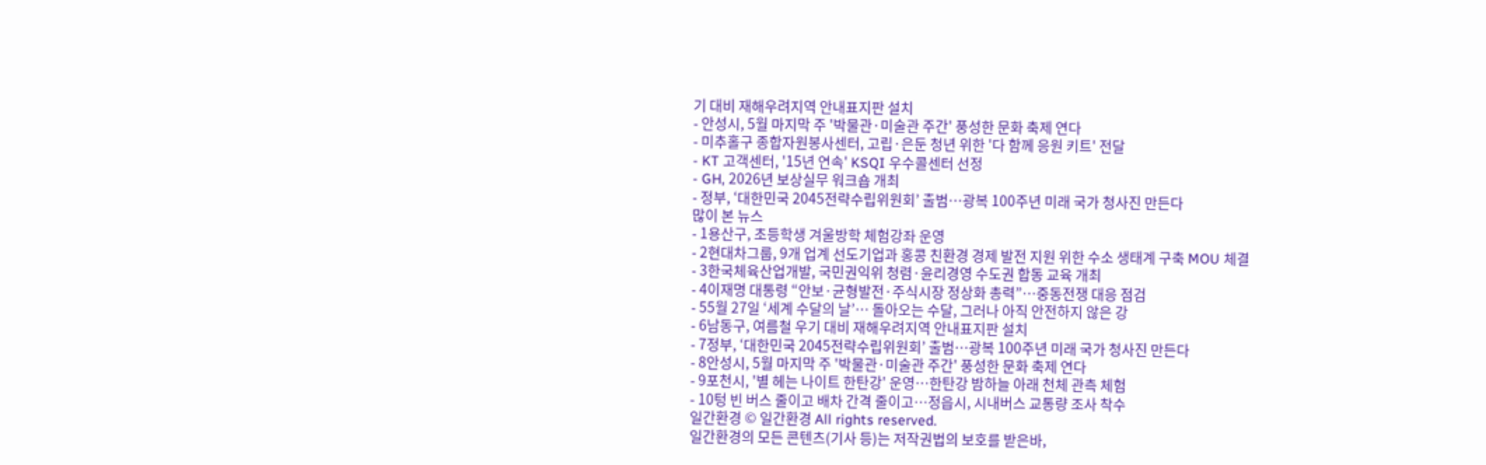기 대비 재해우려지역 안내표지판 설치
- 안성시, 5월 마지막 주 '박물관·미술관 주간' 풍성한 문화 축제 연다
- 미추홀구 종합자원봉사센터, 고립·은둔 청년 위한 '다 함께 응원 키트' 전달
- KT 고객센터, '15년 연속' KSQI 우수콜센터 선정
- GH, 2026년 보상실무 워크숍 개최
- 정부, ‘대한민국 2045전략수립위원회’ 출범…광복 100주년 미래 국가 청사진 만든다
많이 본 뉴스
- 1용산구, 초등학생 겨울방학 체험강좌 운영
- 2현대차그룹, 9개 업계 선도기업과 홍콩 친환경 경제 발전 지원 위한 수소 생태계 구축 MOU 체결
- 3한국체육산업개발, 국민권익위 청렴·윤리경영 수도권 합동 교육 개최
- 4이재명 대통령 “안보·균형발전·주식시장 정상화 총력”…중동전쟁 대응 점검
- 55월 27일 ‘세계 수달의 날’… 돌아오는 수달, 그러나 아직 안전하지 않은 강
- 6남동구, 여름철 우기 대비 재해우려지역 안내표지판 설치
- 7정부, ‘대한민국 2045전략수립위원회’ 출범…광복 100주년 미래 국가 청사진 만든다
- 8안성시, 5월 마지막 주 '박물관·미술관 주간' 풍성한 문화 축제 연다
- 9포천시, '별 헤는 나이트 한탄강' 운영…한탄강 밤하늘 아래 천체 관측 체험
- 10텅 빈 버스 줄이고 배차 간격 줄이고…정읍시, 시내버스 교통량 조사 착수
일간환경 © 일간환경 All rights reserved.
일간환경의 모든 콘텐츠(기사 등)는 저작권법의 보호를 받은바,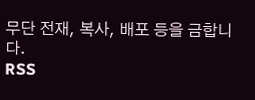무단 전재, 복사, 배포 등을 금합니다.
RSS